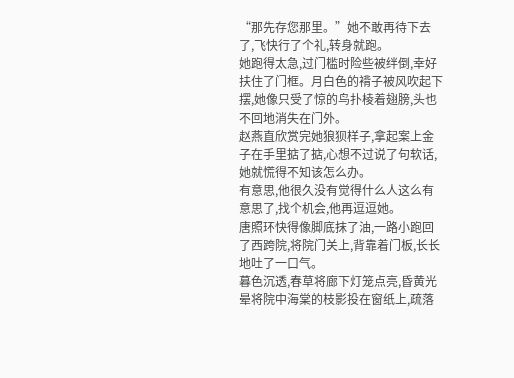“那先存您那里。”她不敢再待下去了,飞快行了个礼,转身就跑。
她跑得太急,过门槛时险些被绊倒,幸好扶住了门框。月白色的褙子被风吹起下摆,她像只受了惊的鸟扑棱着翅膀,头也不回地消失在门外。
赵燕直欣赏完她狼狈样子,拿起案上金子在手里掂了掂,心想不过说了句软话,她就慌得不知该怎么办。
有意思,他很久没有觉得什么人这么有意思了,找个机会,他再逗逗她。
唐照环快得像脚底抹了油,一路小跑回了西跨院,将院门关上,背靠着门板,长长地吐了一口气。
暮色沉透,春草将廊下灯笼点亮,昏黄光晕将院中海棠的枝影投在窗纸上,疏落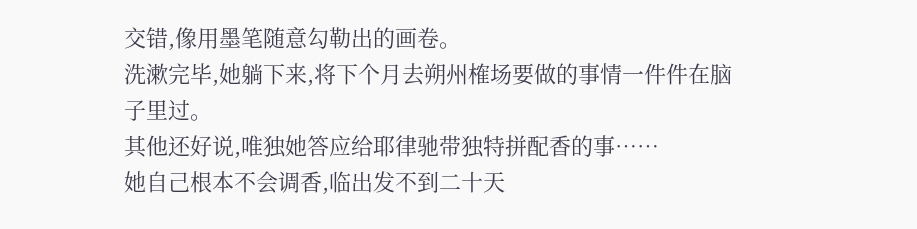交错,像用墨笔随意勾勒出的画卷。
洗漱完毕,她躺下来,将下个月去朔州榷场要做的事情一件件在脑子里过。
其他还好说,唯独她答应给耶律驰带独特拼配香的事……
她自己根本不会调香,临出发不到二十天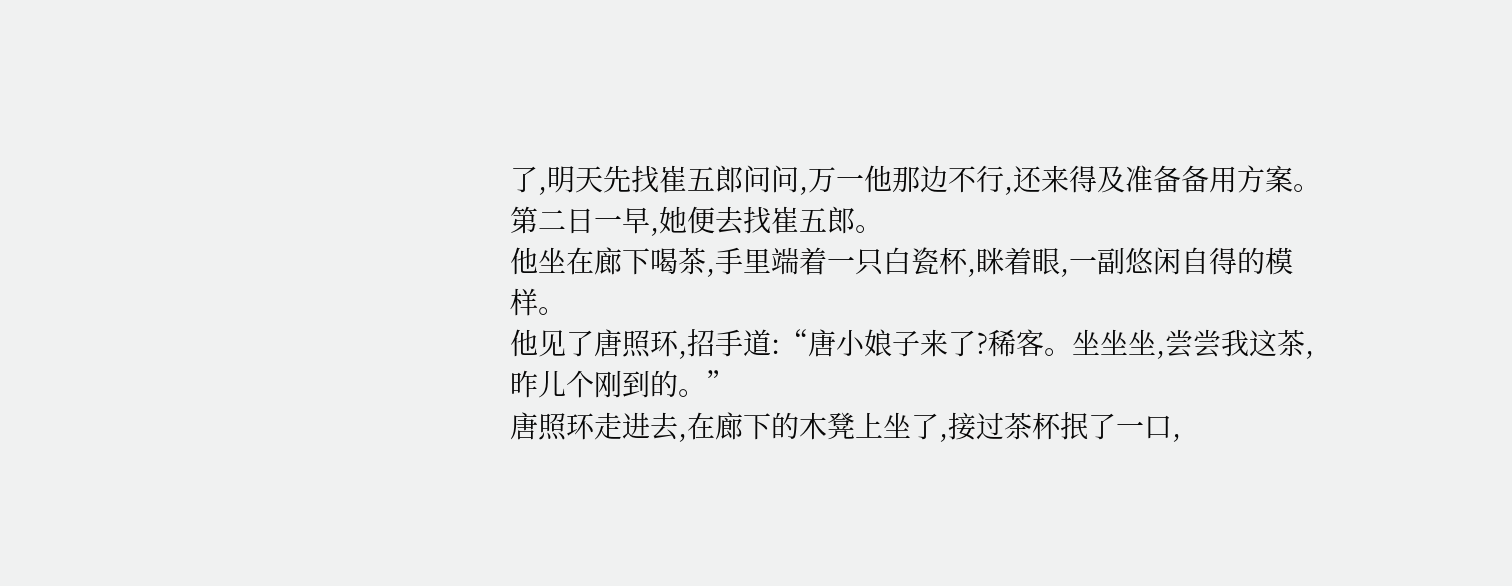了,明天先找崔五郎问问,万一他那边不行,还来得及准备备用方案。
第二日一早,她便去找崔五郎。
他坐在廊下喝茶,手里端着一只白瓷杯,眯着眼,一副悠闲自得的模样。
他见了唐照环,招手道:“唐小娘子来了?稀客。坐坐坐,尝尝我这茶,昨儿个刚到的。”
唐照环走进去,在廊下的木凳上坐了,接过茶杯抿了一口,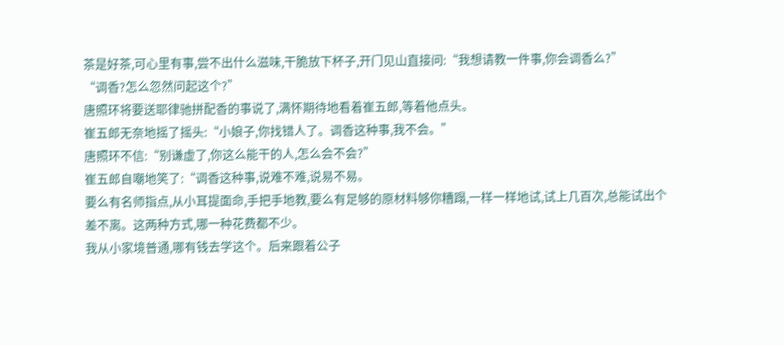茶是好茶,可心里有事,尝不出什么滋味,干脆放下杯子,开门见山直接问:“我想请教一件事,你会调香么?”
“调香?怎么忽然问起这个?”
唐照环将要送耶律驰拼配香的事说了,满怀期待地看着崔五郎,等着他点头。
崔五郎无奈地摇了摇头:“小娘子,你找错人了。调香这种事,我不会。”
唐照环不信:“别谦虚了,你这么能干的人,怎么会不会?”
崔五郎自嘲地笑了:“调香这种事,说难不难,说易不易。
要么有名师指点,从小耳提面命,手把手地教,要么有足够的原材料够你糟蹋,一样一样地试,试上几百次,总能试出个差不离。这两种方式,哪一种花费都不少。
我从小家境普通,哪有钱去学这个。后来跟着公子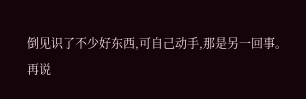倒见识了不少好东西,可自己动手,那是另一回事。
再说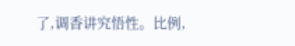了,调香讲究悟性。比例,